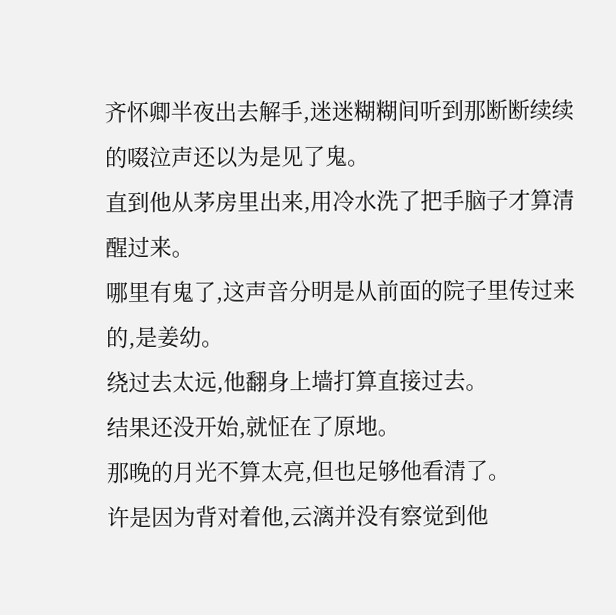齐怀卿半夜出去解手,迷迷糊糊间听到那断断续续的啜泣声还以为是见了鬼。
直到他从茅房里出来,用冷水洗了把手脑子才算清醒过来。
哪里有鬼了,这声音分明是从前面的院子里传过来的,是姜幼。
绕过去太远,他翻身上墙打算直接过去。
结果还没开始,就怔在了原地。
那晚的月光不算太亮,但也足够他看清了。
许是因为背对着他,云漓并没有察觉到他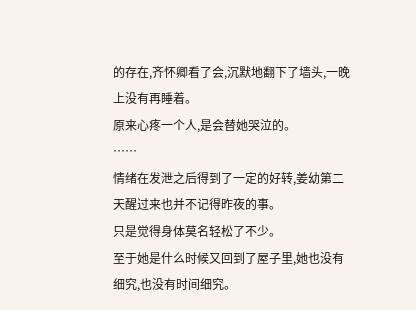的存在,齐怀卿看了会,沉默地翻下了墙头,一晚上没有再睡着。
原来心疼一个人,是会替她哭泣的。
……
情绪在发泄之后得到了一定的好转,姜幼第二天醒过来也并不记得昨夜的事。
只是觉得身体莫名轻松了不少。
至于她是什么时候又回到了屋子里,她也没有细究,也没有时间细究。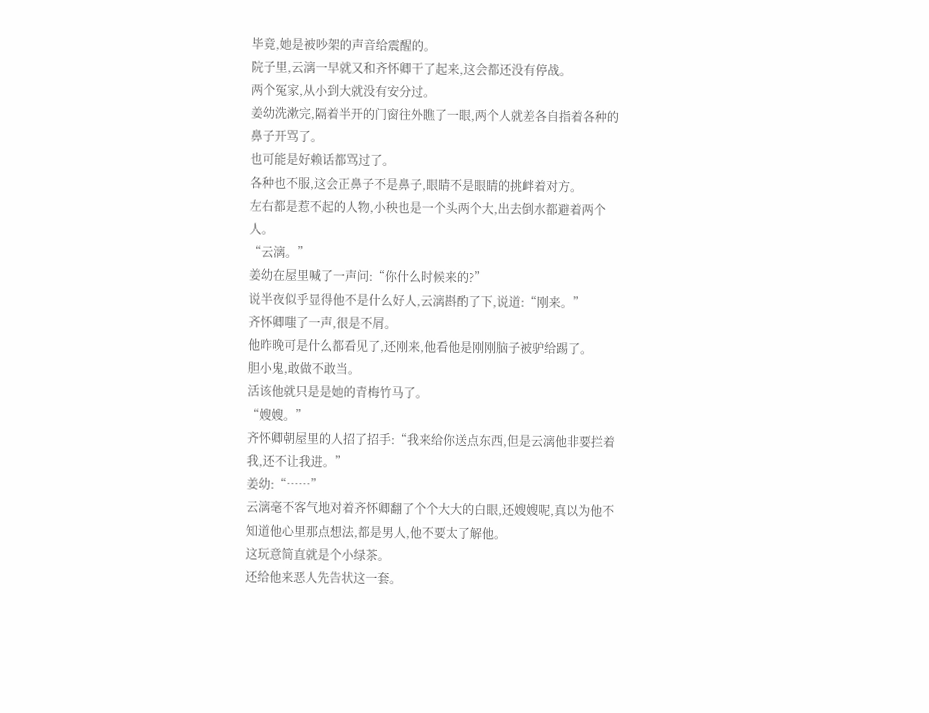毕竟,她是被吵架的声音给震醒的。
院子里,云漓一早就又和齐怀卿干了起来,这会都还没有停战。
两个冤家,从小到大就没有安分过。
姜幼洗漱完,隔着半开的门窗往外瞧了一眼,两个人就差各自指着各种的鼻子开骂了。
也可能是好赖话都骂过了。
各种也不服,这会正鼻子不是鼻子,眼睛不是眼睛的挑衅着对方。
左右都是惹不起的人物,小秧也是一个头两个大,出去倒水都避着两个人。
“云漓。”
姜幼在屋里喊了一声问:“你什么时候来的?”
说半夜似乎显得他不是什么好人,云漓斟酌了下,说道:“刚来。”
齐怀卿嗤了一声,很是不屑。
他昨晚可是什么都看见了,还刚来,他看他是刚刚脑子被驴给踢了。
胆小鬼,敢做不敢当。
活该他就只是是她的青梅竹马了。
“嫂嫂。”
齐怀卿朝屋里的人招了招手:“我来给你送点东西,但是云漓他非要拦着我,还不让我进。”
姜幼:“……”
云漓毫不客气地对着齐怀卿翻了个个大大的白眼,还嫂嫂呢,真以为他不知道他心里那点想法,都是男人,他不要太了解他。
这玩意简直就是个小绿茶。
还给他来恶人先告状这一套。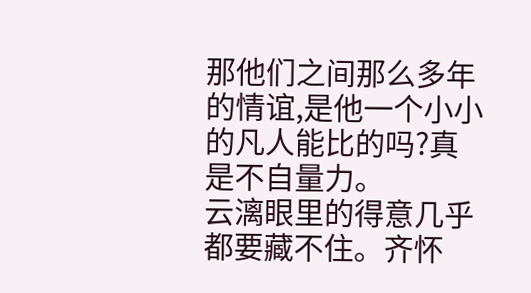那他们之间那么多年的情谊,是他一个小小的凡人能比的吗?真是不自量力。
云漓眼里的得意几乎都要藏不住。齐怀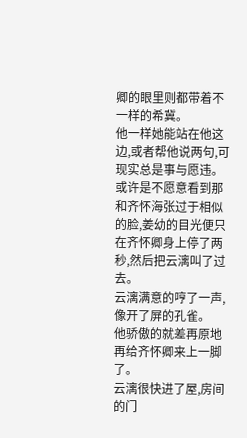卿的眼里则都带着不一样的希冀。
他一样她能站在他这边,或者帮他说两句,可现实总是事与愿违。
或许是不愿意看到那和齐怀海张过于相似的脸,姜幼的目光便只在齐怀卿身上停了两秒,然后把云漓叫了过去。
云漓满意的哼了一声,像开了屏的孔雀。
他骄傲的就差再原地再给齐怀卿来上一脚了。
云漓很快进了屋,房间的门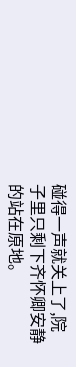碰得一声就关上了,院子里只剩下齐怀卿安静的站在原地。